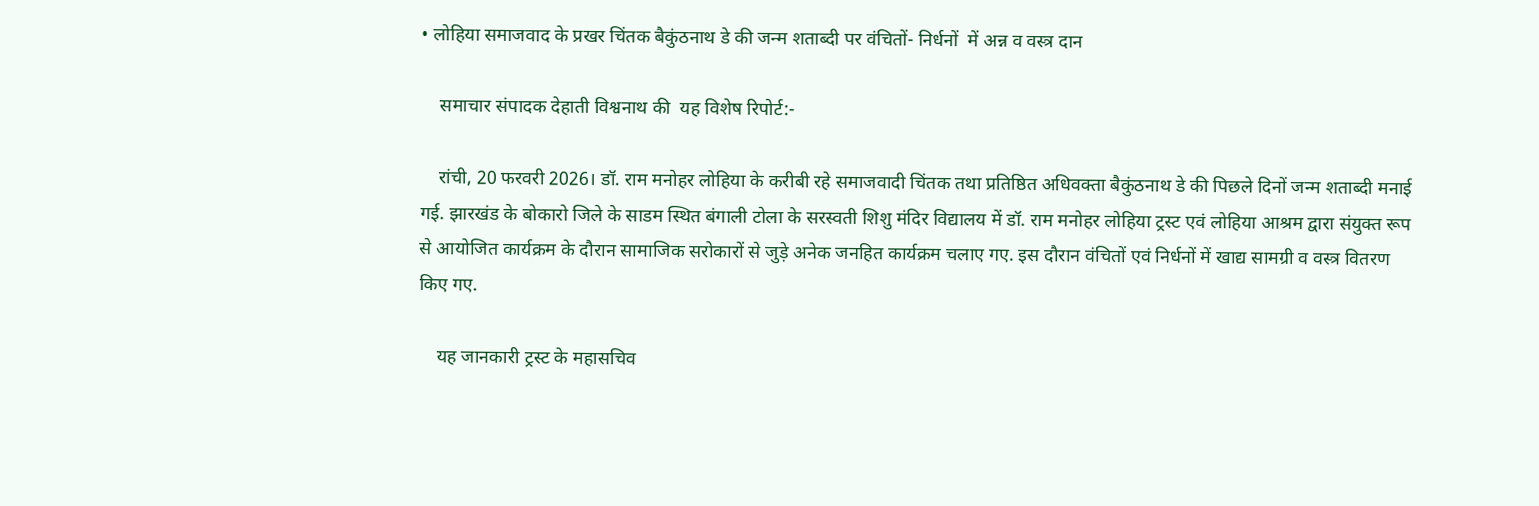• लोहिया समाजवाद के प्रखर चिंतक बैकुंठनाथ डे की जन्म शताब्दी पर वंचितों- निर्धनों  में अन्न व वस्त्र दान

    समाचार संपादक देहाती विश्वनाथ की  यह विशेष रिपोर्ट:-

    रांची, 20 फरवरी 2026। डॉ. राम मनोहर लोहिया के करीबी रहे समाजवादी चिंतक तथा प्रतिष्ठित अधिवक्ता बैकुंठनाथ डे की पिछले दिनों जन्म शताब्दी मनाई गई. झारखंड के बोकारो जिले के साडम स्थित बंगाली टोला के सरस्वती शिशु मंदिर विद्यालय में डॉ. राम मनोहर लोहिया ट्रस्ट एवं लोहिया आश्रम द्वारा संयुक्त रूप से आयोजित कार्यक्रम के दौरान सामाजिक सरोकारों से जुड़े अनेक जनहित कार्यक्रम चलाए गए. इस दौरान वंचितों एवं निर्धनों में खाद्य सामग्री व वस्त्र वितरण किए गए.

    यह जानकारी ट्रस्ट के महासचिव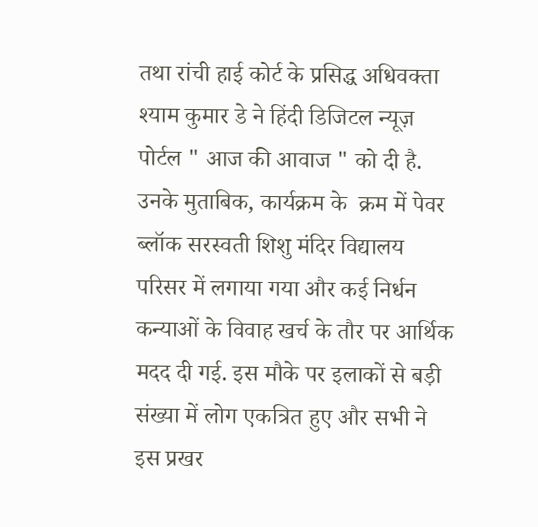तथा रांची हाई कोर्ट के प्रसिद्ध अधिवक्ता श्याम कुमार डे ने हिंदी डिजिटल न्यूज़ पोर्टल " आज की आवाज " को दी है. उनके मुताबिक, कार्यक्रम के  क्रम में पेवर ब्लॉक सरस्वती शिशु मंदिर विद्यालय परिसर में लगाया गया और कई निर्धन कन्याओं के विवाह खर्च के तौर पर आर्थिक मदद दी गई. इस मौके पर इलाकों से बड़ी संख्या में लोग एकत्रित हुए और सभी ने इस प्रखर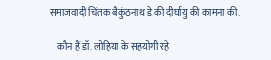समाजवादी चिंतक बैकुंठनाथ डे की दीर्घायु की कामना की.

    कौन हैं डॉ. लोहिया के सहयोगी रहे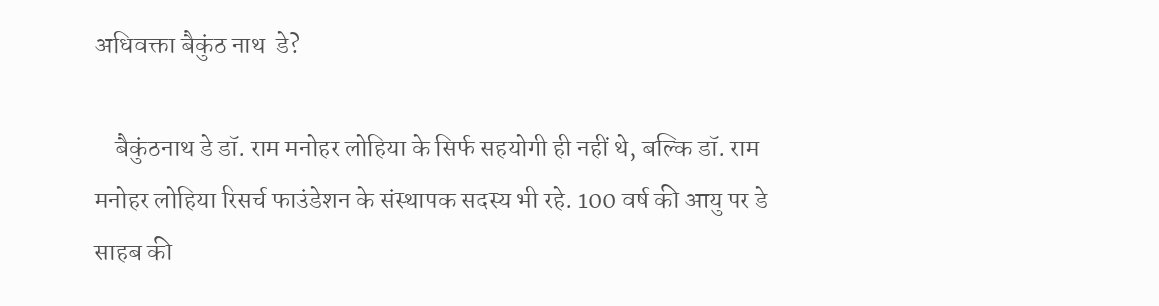अधिवक्ता बैकुंठ नाथ  डे?

    बैकुंठनाथ डे डॉ. राम मनोहर लोहिया के सिर्फ सहयोगी ही नहीं थे, बल्कि डॉ. राम मनोहर लोहिया रिसर्च फाउंडेशन के संस्थापक सदस्य भी रहे. 100 वर्ष की आयु पर डे साहब की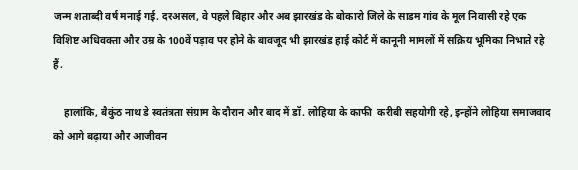जन्म शताब्दी वर्ष मनाई गई. दरअसल, वे पहले बिहार और अब झारखंड के बोकारो जिले के साडम गांव के मूल निवासी रहे एक विशिष्ट अधिवक्ता और उम्र के 100वें पड़ाव पर होने के बावजूद भी झारखंड हाई कोर्ट में कानूनी मामलों में सक्रिय भूमिका निभाते रहे हैं.

    हालांकि, बैकुंठ नाथ डे स्वतंत्रता संग्राम के दौरान और बाद में डॉ. लोहिया के काफी  करीबी सहयोगी रहे, इन्होंने लोहिया समाजवाद को आगे बढ़ाया और आजीवन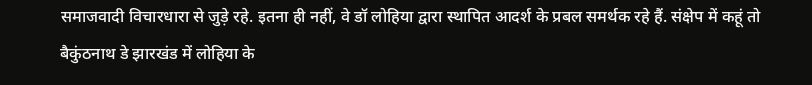समाजवादी विचारधारा से जुड़े रहे. इतना ही नहीं, वे डॉ लोहिया द्वारा स्थापित आदर्श के प्रबल समर्थक रहे हैं. संक्षेप में कहूं तो बैकुंठनाथ डे झारखंड में लोहिया के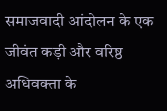समाजवादी आंदोलन के एक जीवंत कड़ी और वरिष्ठ अधिवक्ता के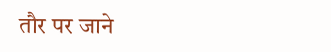तौर पर जाने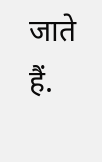जाते हैं.